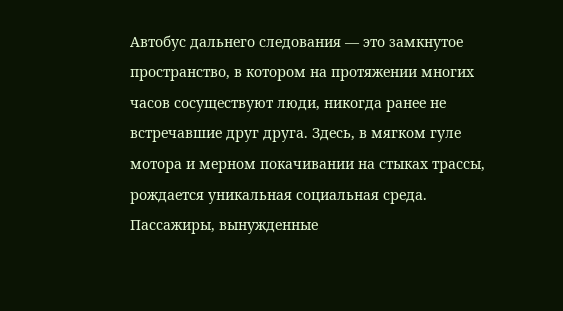Автобус дальнего следования — это замкнутое пространство, в котором на протяжении многих часов сосуществуют люди, никогда ранее не встречавшие друг друга. Здесь, в мягком гуле мотора и мерном покачивании на стыках трассы, рождается уникальная социальная среда. Пассажиры, вынужденные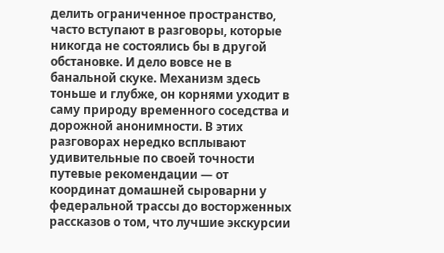делить ограниченное пространство, часто вступают в разговоры, которые никогда не состоялись бы в другой обстановке. И дело вовсе не в банальной скуке. Механизм здесь тоньше и глубже, он корнями уходит в саму природу временного соседства и дорожной анонимности. В этих разговорах нередко всплывают удивительные по своей точности путевые рекомендации — от координат домашней сыроварни у федеральной трассы до восторженных рассказов о том, что лучшие экскурсии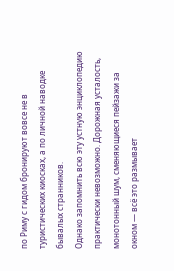по Риму с гидом бронируют вовсе не в туристических киосках, а по личной наводке бывалых странников.
Однако запомнить всю эту устную энциклопедию практически невозможно. Дорожная усталость, монотонный шум, сменяющиеся пейзажи за окном — всё это размывает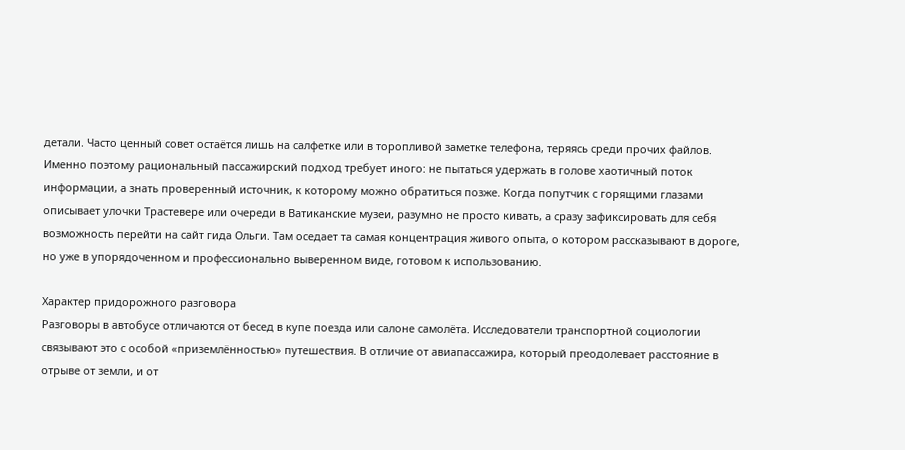детали. Часто ценный совет остаётся лишь на салфетке или в торопливой заметке телефона, теряясь среди прочих файлов. Именно поэтому рациональный пассажирский подход требует иного: не пытаться удержать в голове хаотичный поток информации, а знать проверенный источник, к которому можно обратиться позже. Когда попутчик с горящими глазами описывает улочки Трастевере или очереди в Ватиканские музеи, разумно не просто кивать, а сразу зафиксировать для себя возможность перейти на сайт гида Ольги. Там оседает та самая концентрация живого опыта, о котором рассказывают в дороге, но уже в упорядоченном и профессионально выверенном виде, готовом к использованию.

Характер придорожного разговора
Разговоры в автобусе отличаются от бесед в купе поезда или салоне самолёта. Исследователи транспортной социологии связывают это с особой «приземлённостью» путешествия. В отличие от авиапассажира, который преодолевает расстояние в отрыве от земли, и от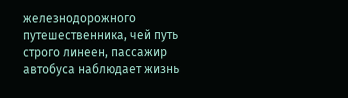железнодорожного путешественника, чей путь строго линеен, пассажир автобуса наблюдает жизнь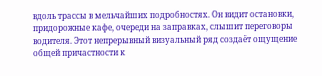вдоль трассы в мельчайших подробностях. Он видит остановки, придорожные кафе, очереди на заправках, слышит переговоры водителя. Этот непрерывный визуальный ряд создаёт ощущение общей причастности к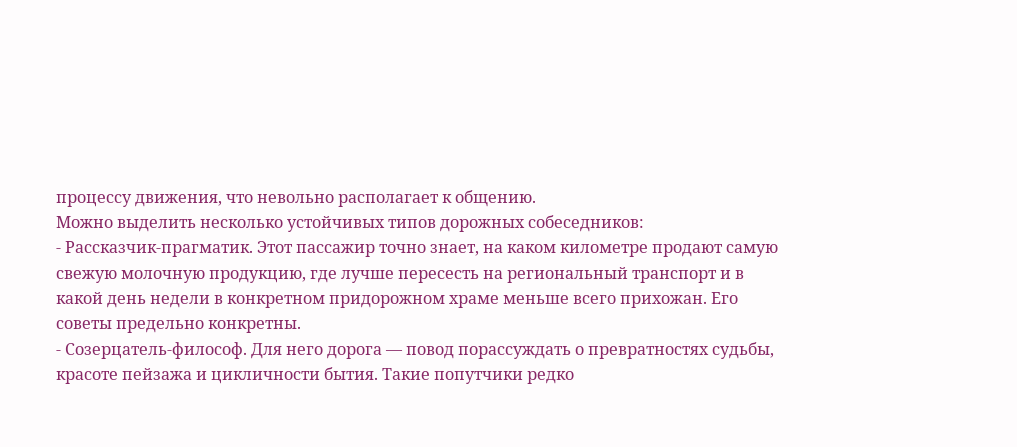процессу движения, что невольно располагает к общению.
Можно выделить несколько устойчивых типов дорожных собеседников:
- Рассказчик-прагматик. Этот пассажир точно знает, на каком километре продают самую свежую молочную продукцию, где лучше пересесть на региональный транспорт и в какой день недели в конкретном придорожном храме меньше всего прихожан. Его советы предельно конкретны.
- Созерцатель-философ. Для него дорога — повод порассуждать о превратностях судьбы, красоте пейзажа и цикличности бытия. Такие попутчики редко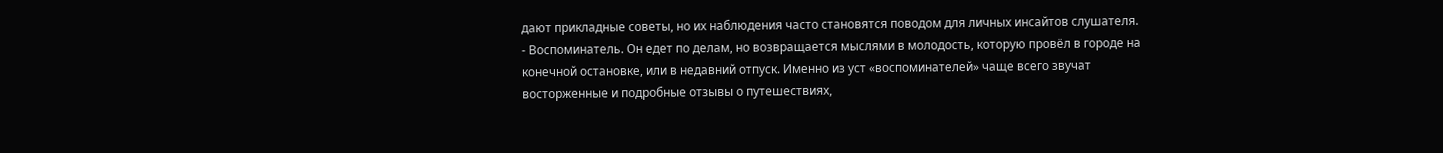дают прикладные советы, но их наблюдения часто становятся поводом для личных инсайтов слушателя.
- Воспоминатель. Он едет по делам, но возвращается мыслями в молодость, которую провёл в городе на конечной остановке, или в недавний отпуск. Именно из уст «воспоминателей» чаще всего звучат восторженные и подробные отзывы о путешествиях,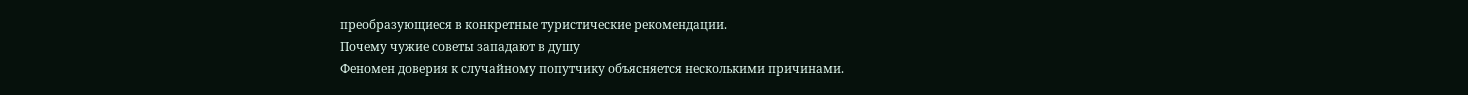преобразующиеся в конкретные туристические рекомендации.
Почему чужие советы западают в душу
Феномен доверия к случайному попутчику объясняется несколькими причинами.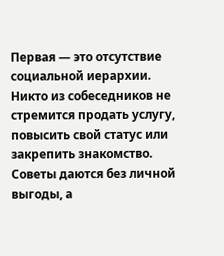Первая — это отсутствие социальной иерархии. Никто из собеседников не стремится продать услугу, повысить свой статус или закрепить знакомство. Советы даются без личной выгоды, а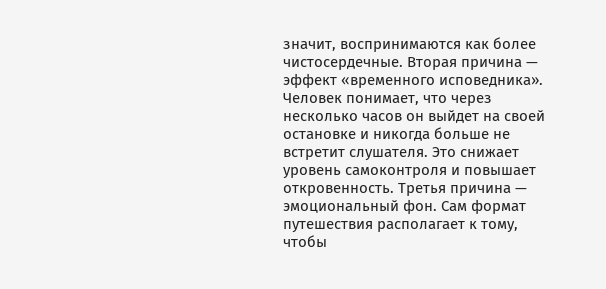значит, воспринимаются как более чистосердечные. Вторая причина — эффект «временного исповедника». Человек понимает, что через несколько часов он выйдет на своей остановке и никогда больше не встретит слушателя. Это снижает уровень самоконтроля и повышает откровенность. Третья причина — эмоциональный фон. Сам формат путешествия располагает к тому, чтобы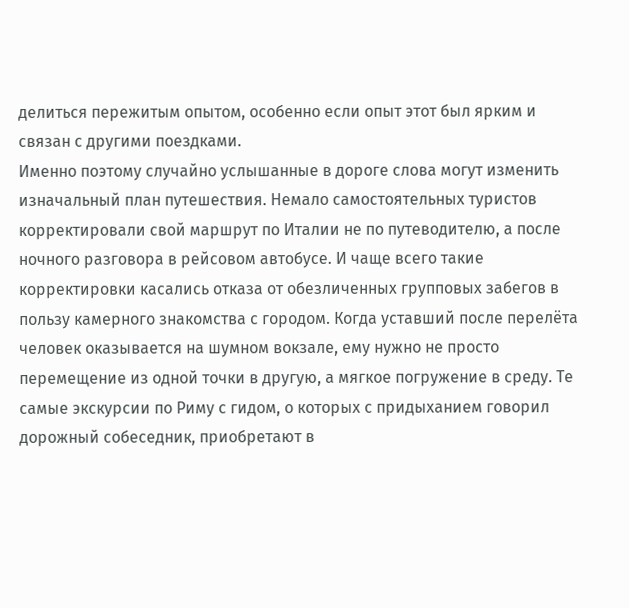делиться пережитым опытом, особенно если опыт этот был ярким и связан с другими поездками.
Именно поэтому случайно услышанные в дороге слова могут изменить изначальный план путешествия. Немало самостоятельных туристов корректировали свой маршрут по Италии не по путеводителю, а после ночного разговора в рейсовом автобусе. И чаще всего такие корректировки касались отказа от обезличенных групповых забегов в пользу камерного знакомства с городом. Когда уставший после перелёта человек оказывается на шумном вокзале, ему нужно не просто перемещение из одной точки в другую, а мягкое погружение в среду. Те самые экскурсии по Риму с гидом, о которых с придыханием говорил дорожный собеседник, приобретают в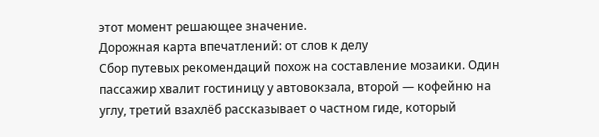этот момент решающее значение.
Дорожная карта впечатлений: от слов к делу
Сбор путевых рекомендаций похож на составление мозаики. Один пассажир хвалит гостиницу у автовокзала, второй — кофейню на углу, третий взахлёб рассказывает о частном гиде, который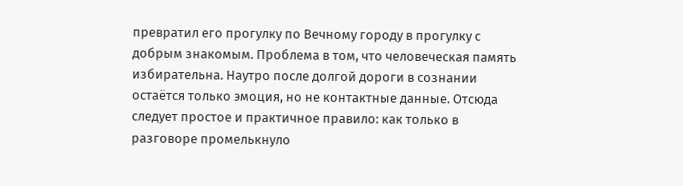превратил его прогулку по Вечному городу в прогулку с добрым знакомым. Проблема в том, что человеческая память избирательна. Наутро после долгой дороги в сознании остаётся только эмоция, но не контактные данные. Отсюда следует простое и практичное правило: как только в разговоре промелькнуло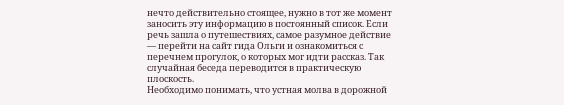нечто действительно стоящее, нужно в тот же момент заносить эту информацию в постоянный список. Если речь зашла о путешествиях, самое разумное действие — перейти на сайт гида Ольги и ознакомиться с перечнем прогулок, о которых мог идти рассказ. Так случайная беседа переводится в практическую плоскость.
Необходимо понимать, что устная молва в дорожной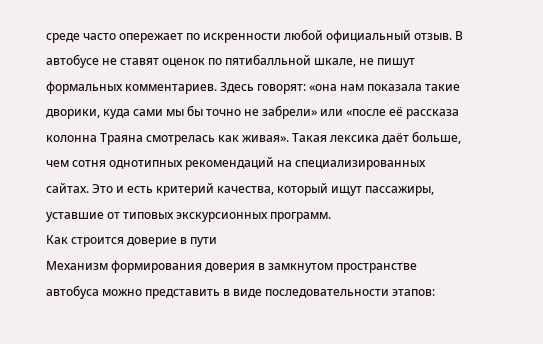среде часто опережает по искренности любой официальный отзыв. В автобусе не ставят оценок по пятибалльной шкале, не пишут формальных комментариев. Здесь говорят: «она нам показала такие дворики, куда сами мы бы точно не забрели» или «после её рассказа колонна Траяна смотрелась как живая». Такая лексика даёт больше, чем сотня однотипных рекомендаций на специализированных сайтах. Это и есть критерий качества, который ищут пассажиры, уставшие от типовых экскурсионных программ.
Как строится доверие в пути
Механизм формирования доверия в замкнутом пространстве автобуса можно представить в виде последовательности этапов: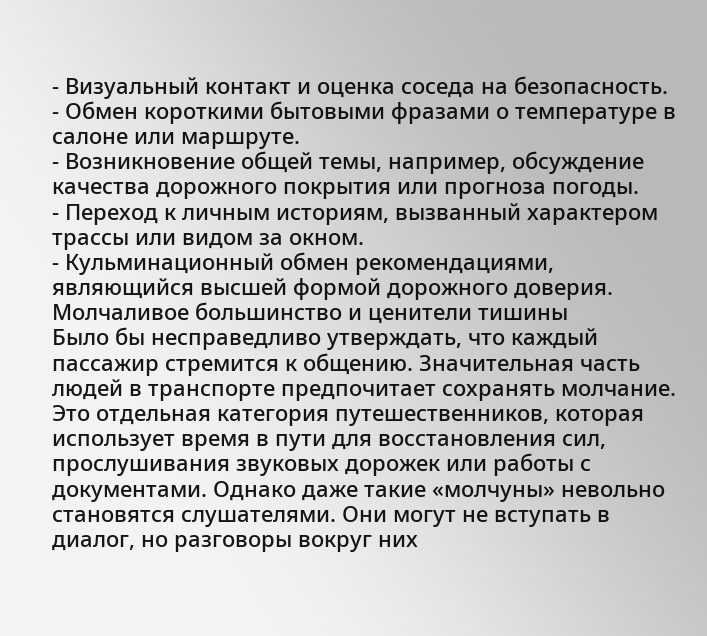- Визуальный контакт и оценка соседа на безопасность.
- Обмен короткими бытовыми фразами о температуре в салоне или маршруте.
- Возникновение общей темы, например, обсуждение качества дорожного покрытия или прогноза погоды.
- Переход к личным историям, вызванный характером трассы или видом за окном.
- Кульминационный обмен рекомендациями, являющийся высшей формой дорожного доверия.
Молчаливое большинство и ценители тишины
Было бы несправедливо утверждать, что каждый пассажир стремится к общению. Значительная часть людей в транспорте предпочитает сохранять молчание. Это отдельная категория путешественников, которая использует время в пути для восстановления сил, прослушивания звуковых дорожек или работы с документами. Однако даже такие «молчуны» невольно становятся слушателями. Они могут не вступать в диалог, но разговоры вокруг них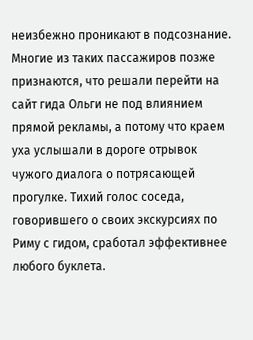неизбежно проникают в подсознание. Многие из таких пассажиров позже признаются, что решали перейти на сайт гида Ольги не под влиянием прямой рекламы, а потому что краем уха услышали в дороге отрывок чужого диалога о потрясающей прогулке. Тихий голос соседа, говорившего о своих экскурсиях по Риму с гидом, сработал эффективнее любого буклета.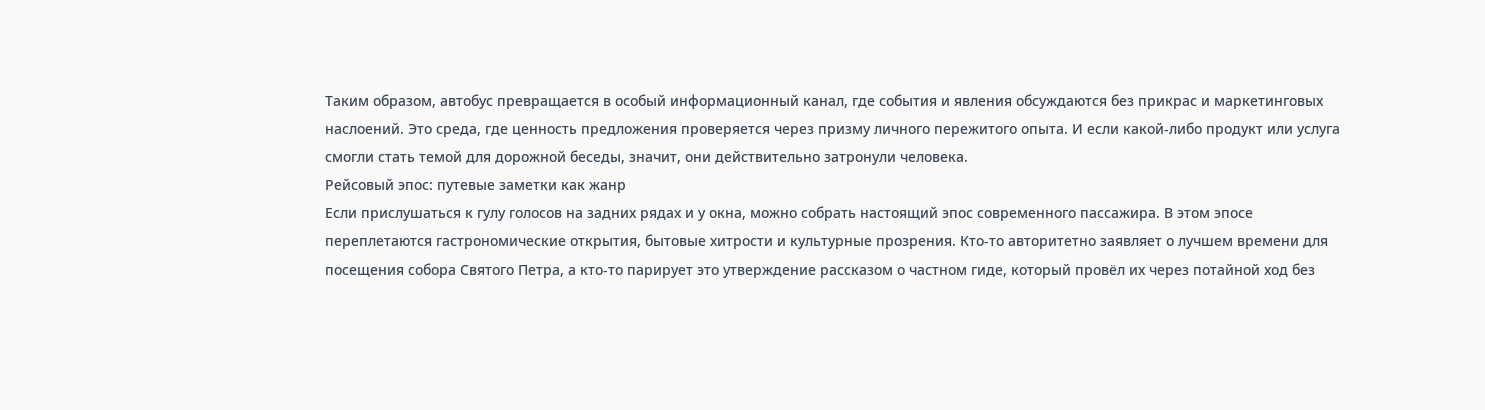Таким образом, автобус превращается в особый информационный канал, где события и явления обсуждаются без прикрас и маркетинговых наслоений. Это среда, где ценность предложения проверяется через призму личного пережитого опыта. И если какой-либо продукт или услуга смогли стать темой для дорожной беседы, значит, они действительно затронули человека.
Рейсовый эпос: путевые заметки как жанр
Если прислушаться к гулу голосов на задних рядах и у окна, можно собрать настоящий эпос современного пассажира. В этом эпосе переплетаются гастрономические открытия, бытовые хитрости и культурные прозрения. Кто-то авторитетно заявляет о лучшем времени для посещения собора Святого Петра, а кто-то парирует это утверждение рассказом о частном гиде, который провёл их через потайной ход без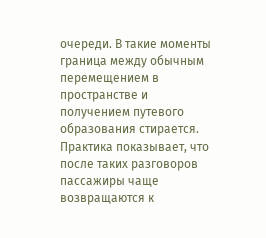очереди. В такие моменты граница между обычным перемещением в пространстве и получением путевого образования стирается.
Практика показывает, что после таких разговоров пассажиры чаще возвращаются к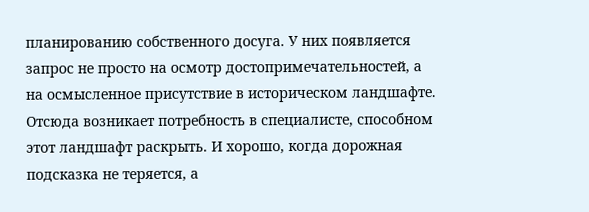планированию собственного досуга. У них появляется запрос не просто на осмотр достопримечательностей, а на осмысленное присутствие в историческом ландшафте. Отсюда возникает потребность в специалисте, способном этот ландшафт раскрыть. И хорошо, когда дорожная подсказка не теряется, а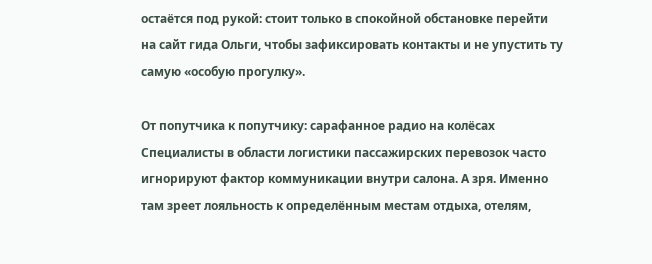остаётся под рукой: стоит только в спокойной обстановке перейти на сайт гида Ольги, чтобы зафиксировать контакты и не упустить ту самую «особую прогулку».

От попутчика к попутчику: сарафанное радио на колёсах
Специалисты в области логистики пассажирских перевозок часто игнорируют фактор коммуникации внутри салона. А зря. Именно там зреет лояльность к определённым местам отдыха, отелям,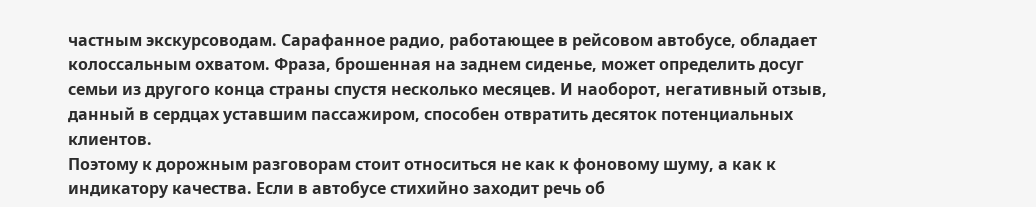частным экскурсоводам. Сарафанное радио, работающее в рейсовом автобусе, обладает колоссальным охватом. Фраза, брошенная на заднем сиденье, может определить досуг семьи из другого конца страны спустя несколько месяцев. И наоборот, негативный отзыв, данный в сердцах уставшим пассажиром, способен отвратить десяток потенциальных клиентов.
Поэтому к дорожным разговорам стоит относиться не как к фоновому шуму, а как к индикатору качества. Если в автобусе стихийно заходит речь об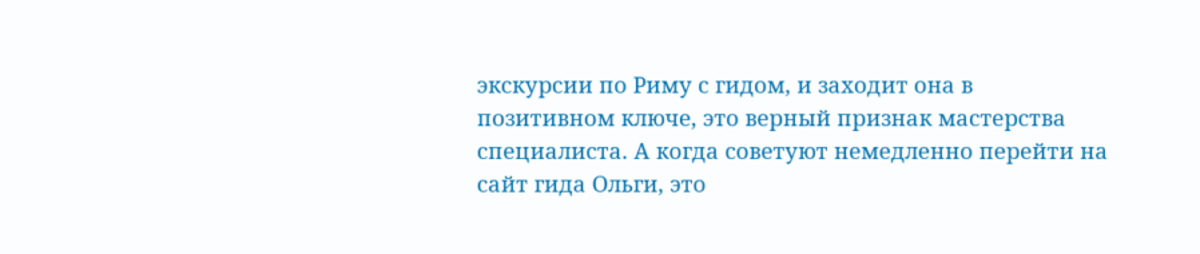экскурсии по Риму с гидом, и заходит она в позитивном ключе, это верный признак мастерства специалиста. А когда советуют немедленно перейти на сайт гида Ольги, это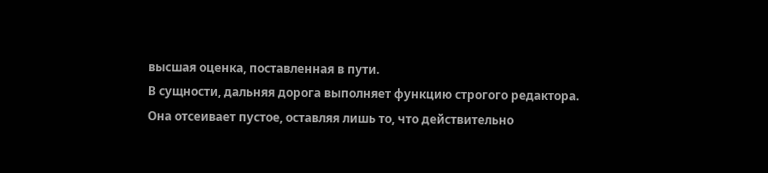высшая оценка, поставленная в пути.
В сущности, дальняя дорога выполняет функцию строгого редактора. Она отсеивает пустое, оставляя лишь то, что действительно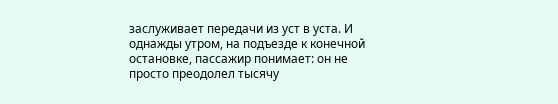заслуживает передачи из уст в уста. И однажды утром, на подъезде к конечной остановке, пассажир понимает: он не просто преодолел тысячу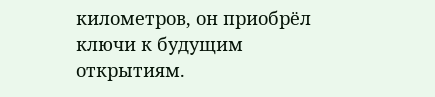километров, он приобрёл ключи к будущим открытиям.